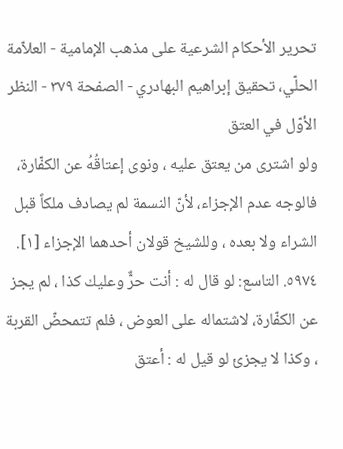تحرير الأحكام الشرعية على مذهب الإمامية - العلاّمة الحلّي، تحقيق إبراهيم البهادري - الصفحة ٣٧٩ - النظر الأوّل في العتق
ولو اشترى من يعتق عليه ، ونوى إعتاقُهُ عن الكفّارة، فالوجه عدم الإجزاء، لأنّ النسمة لم يصادف ملكاً قبل الشراء ولا بعده ، وللشيخ قولان أحدهما الإجزاء [١].
٥٩٧٤. التاسع: لو قال له : أنت حرٌّ وعليك كذا ، لم يجز عن الكفّارة، لاشتماله على العوض ، فلم تتمحضّ القربة ، وكذا لا يجزئ لو قيل له : أعتق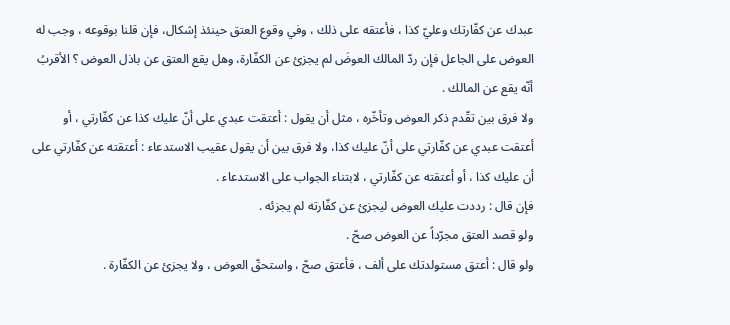عبدك عن كفّارتك وعليّ كذا ، فأعتقه على ذلك ، وفي وقوع العتق حينئذ إشكال، فإن قلنا بوقوعه ، وجب له العوض على الجاعل فإن ردّ المالك العوضَ لم يجزئ عن الكفّارة، وهل يقع العتق عن باذل العوض ؟ الأقربُ أنّه يقع عن المالك .
ولا فرق بين تقّدم ذكر العوض وتأخّره ، مثل أن يقول : أعتقت عبدي على أنّ عليك كذا عن كفّارتي ، أو أعتقت عبدي عن كفّارتي على أنّ عليك كذا، ولا فرق بين أن يقول عقيب الاستدعاء : أعتقته عن كفّارتي على أن عليك كذا ، أو أعتقته عن كفّارتي ، لابتناء الجواب على الاستدعاء .
فإن قال : رددت عليك العوض ليجزئ عن كفّارته لم يجزئه .
ولو قصد العتق مجرّداً عن العوض صحّ .
ولو قال : أعتق مستولدتك على ألف ، فأعتق صحّ ، واستحقّ العوض ، ولا يجزئ عن الكفّارة .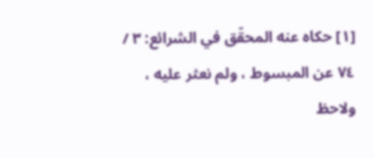[١] حكاه عنه المحقّق في الشرائع: ٣ / ٧٤ عن المبسوط ، ولم نعثر عليه ، ولاحظ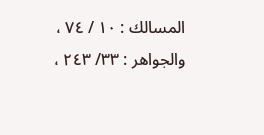المسالك : ١٠ / ٧٤ ، والجواهر : ٣٣/ ٢٤٣ ،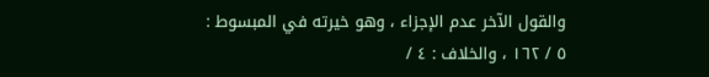والقول الآخر عدم الإجزاء ، وهو خيرته في المبسوط : ٥ / ١٦٢ ، والخلاف : ٤ /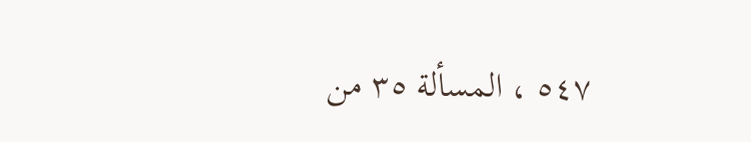٥٤٧ ، المسألة ٣٥ من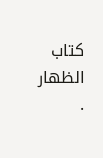كتاب الظهار .